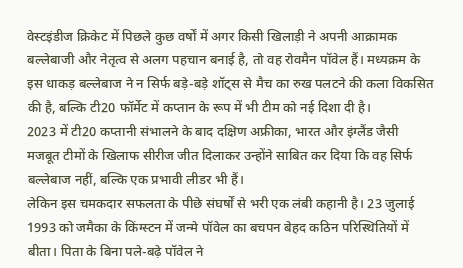वेस्टइंडीज क्रिकेट में पिछले कुछ वर्षों में अगर किसी खिलाड़ी ने अपनी आक्रामक बल्लेबाजी और नेतृत्व से अलग पहचान बनाई है, तो वह रोवमैन पॉवेल हैं। मध्यक्रम के इस धाकड़ बल्लेबाज ने न सिर्फ बड़े-बड़े शॉट्स से मैच का रुख पलटने की कला विकसित की है, बल्कि टी20 फॉर्मेट में कप्तान के रूप में भी टीम को नई दिशा दी है।
2023 में टी20 कप्तानी संभालने के बाद दक्षिण अफ्रीका, भारत और इंग्लैंड जैसी मजबूत टीमों के खिलाफ सीरीज जीत दिलाकर उन्होंने साबित कर दिया कि वह सिर्फ बल्लेबाज नहीं, बल्कि एक प्रभावी लीडर भी हैं।
लेकिन इस चमकदार सफलता के पीछे संघर्षों से भरी एक लंबी कहानी है। 23 जुलाई 1993 को जमैका के किंग्स्टन में जन्मे पॉवेल का बचपन बेहद कठिन परिस्थितियों में बीता। पिता के बिना पले-बढ़े पॉवेल ने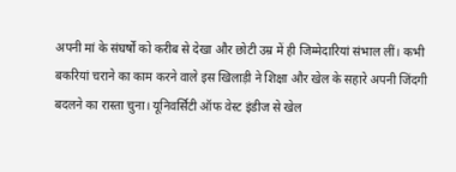अपनी मां के संघर्षों को करीब से देखा और छोटी उम्र में ही जिम्मेदारियां संभाल लीं। कभी बकरियां चराने का काम करने वाले इस खिलाड़ी ने शिक्षा और खेल के सहारे अपनी जिंदगी बदलने का रास्ता चुना। यूनिवर्सिटी ऑफ वेस्ट इंडीज से खेल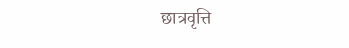छात्रवृत्ति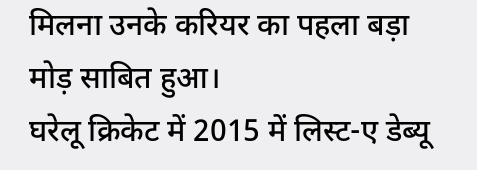मिलना उनके करियर का पहला बड़ा मोड़ साबित हुआ।
घरेलू क्रिकेट में 2015 में लिस्ट-ए डेब्यू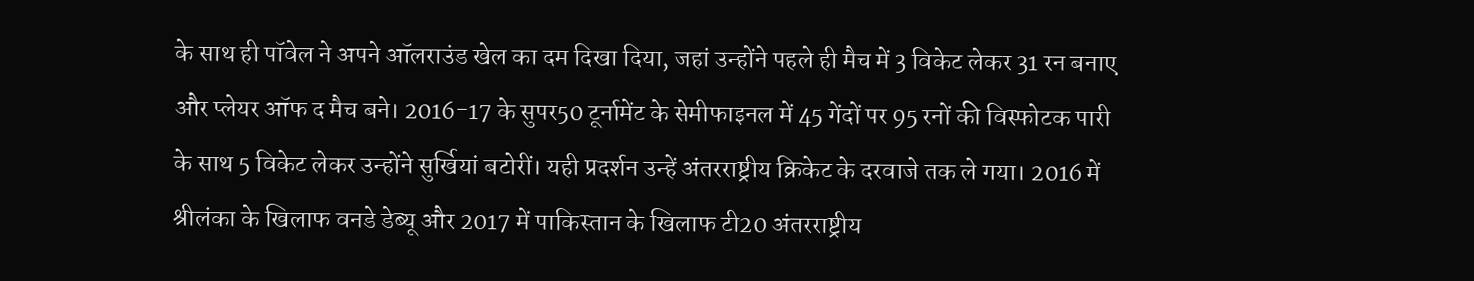के साथ ही पॉवेल ने अपने ऑलराउंड खेल का दम दिखा दिया, जहां उन्होंने पहले ही मैच में 3 विकेट लेकर 31 रन बनाए और प्लेयर ऑफ द मैच बने। 2016-17 के सुपर50 टूर्नामेंट के सेमीफाइनल में 45 गेंदों पर 95 रनों की विस्फोटक पारी के साथ 5 विकेट लेकर उन्होंने सुर्खियां बटोरीं। यही प्रदर्शन उन्हें अंतरराष्ट्रीय क्रिकेट के दरवाजे तक ले गया। 2016 में श्रीलंका के खिलाफ वनडे डेब्यू और 2017 में पाकिस्तान के खिलाफ टी20 अंतरराष्ट्रीय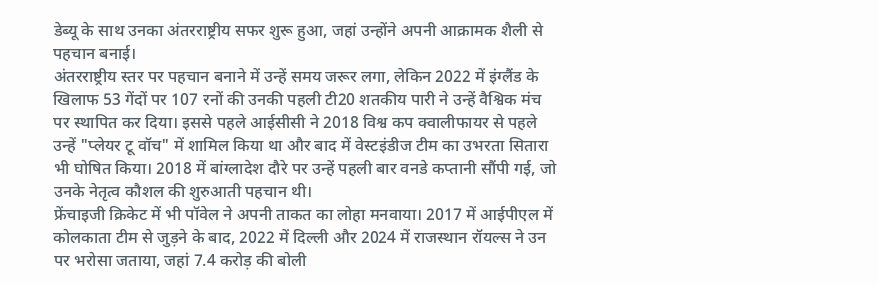डेब्यू के साथ उनका अंतरराष्ट्रीय सफर शुरू हुआ, जहां उन्होंने अपनी आक्रामक शैली से पहचान बनाई।
अंतरराष्ट्रीय स्तर पर पहचान बनाने में उन्हें समय जरूर लगा, लेकिन 2022 में इंग्लैंड के खिलाफ 53 गेंदों पर 107 रनों की उनकी पहली टी20 शतकीय पारी ने उन्हें वैश्विक मंच पर स्थापित कर दिया। इससे पहले आईसीसी ने 2018 विश्व कप क्वालीफायर से पहले उन्हें "प्लेयर टू वॉच" में शामिल किया था और बाद में वेस्टइंडीज टीम का उभरता सितारा भी घोषित किया। 2018 में बांग्लादेश दौरे पर उन्हें पहली बार वनडे कप्तानी सौंपी गई, जो उनके नेतृत्व कौशल की शुरुआती पहचान थी।
फ्रेंचाइजी क्रिकेट में भी पॉवेल ने अपनी ताकत का लोहा मनवाया। 2017 में आईपीएल में कोलकाता टीम से जुड़ने के बाद, 2022 में दिल्ली और 2024 में राजस्थान रॉयल्स ने उन पर भरोसा जताया, जहां 7.4 करोड़ की बोली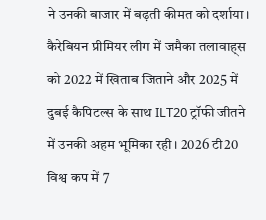ने उनकी बाजार में बढ़ती कीमत को दर्शाया। कैरेबियन प्रीमियर लीग में जमैका तलावाह्स को 2022 में खिताब जिताने और 2025 में दुबई कैपिटल्स के साथ ILT20 ट्रॉफी जीतने में उनकी अहम भूमिका रही। 2026 टी20 विश्व कप में 7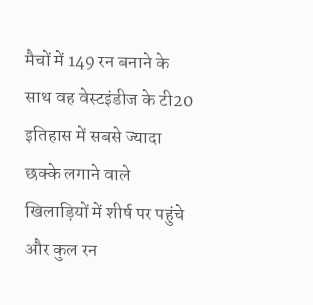मैचों में 149 रन बनाने के साथ वह वेस्टइंडीज के टी20 इतिहास में सबसे ज्यादा छक्के लगाने वाले खिलाड़ियों में शीर्ष पर पहुंचे और कुल रन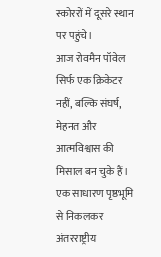स्कोररों में दूसरे स्थान पर पहुंचे।
आज रोवमैन पॉवेल सिर्फ एक क्रिकेटर नहीं, बल्कि संघर्ष, मेहनत और आत्मविश्वास की मिसाल बन चुके हैं। एक साधारण पृष्ठभूमि से निकलकर अंतरराष्ट्रीय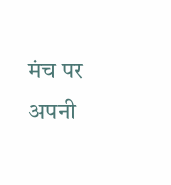मंच पर अपनी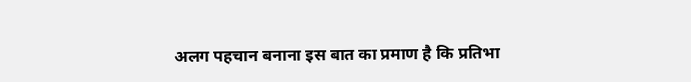अलग पहचान बनाना इस बात का प्रमाण है कि प्रतिभा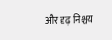और दृढ़ निश्चय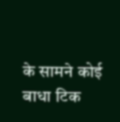के सामने कोई बाधा टिक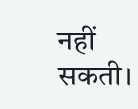नहीं सकती।